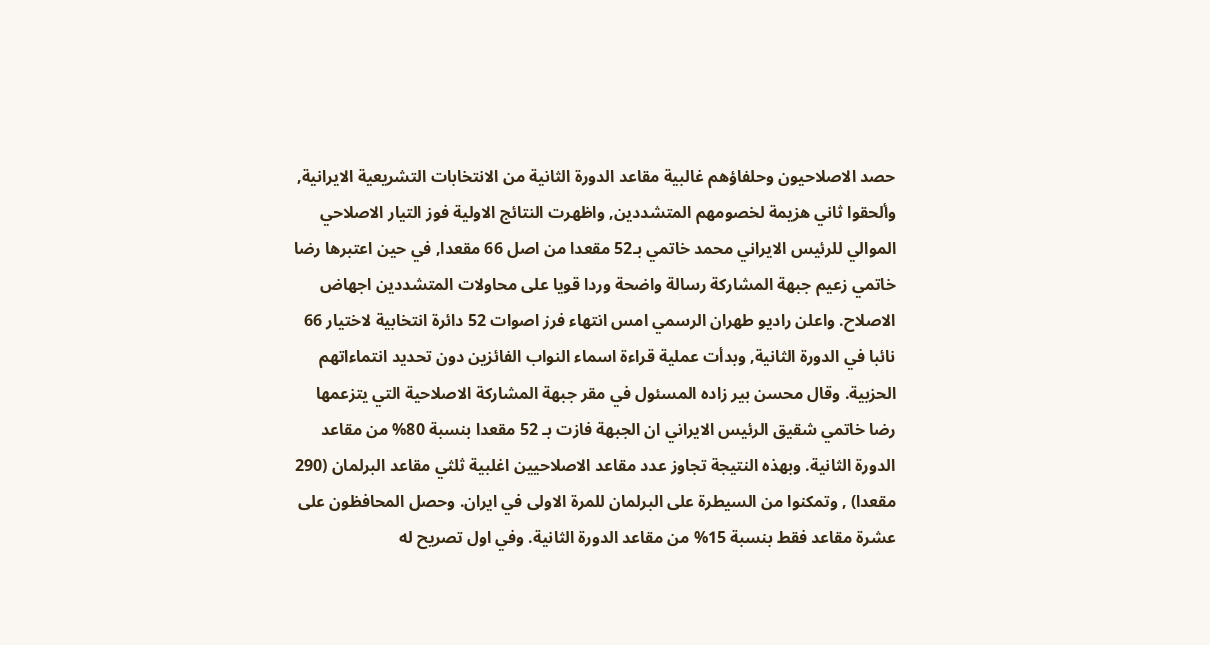حصد الاصلاحيون وحلفاؤهم غالبية مقاعد الدورة الثانية من الانتخابات التشريعية الايرانية, وألحقوا ثاني هزيمة لخصومهم المتشددين, واظهرت النتائج الاولية فوز التيار الاصلاحي الموالي للرئيس الايراني محمد خاتمي بـ52 مقعدا من اصل 66 مقعدا, في حين اعتبرها رضا خاتمي زعيم جبهة المشاركة رسالة واضحة وردا قويا على محاولات المتشددين اجهاض الاصلاح. واعلن راديو طهران الرسمي امس انتهاء فرز اصوات 52 دائرة انتخابية لاختيار 66 نائبا في الدورة الثانية, وبدأت عملية قراءة اسماء النواب الفائزين دون تحديد انتماءاتهم الحزبية. وقال محسن بير زاده المسئول في مقر جبهة المشاركة الاصلاحية التي يتزعمها رضا خاتمي شقيق الرئيس الايراني ان الجبهة فازت بـ 52 مقعدا بنسبة 80% من مقاعد الدورة الثانية. وبهذه النتيجة تجاوز عدد مقاعد الاصلاحيين اغلبية ثلثي مقاعد البرلمان (290 مقعدا) , وتمكنوا من السيطرة على البرلمان للمرة الاولى في ايران. وحصل المحافظون على عشرة مقاعد فقط بنسبة 15% من مقاعد الدورة الثانية. وفي اول تصريح له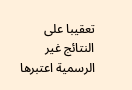تعقيبا على النتائج غير الرسمية اعتبرها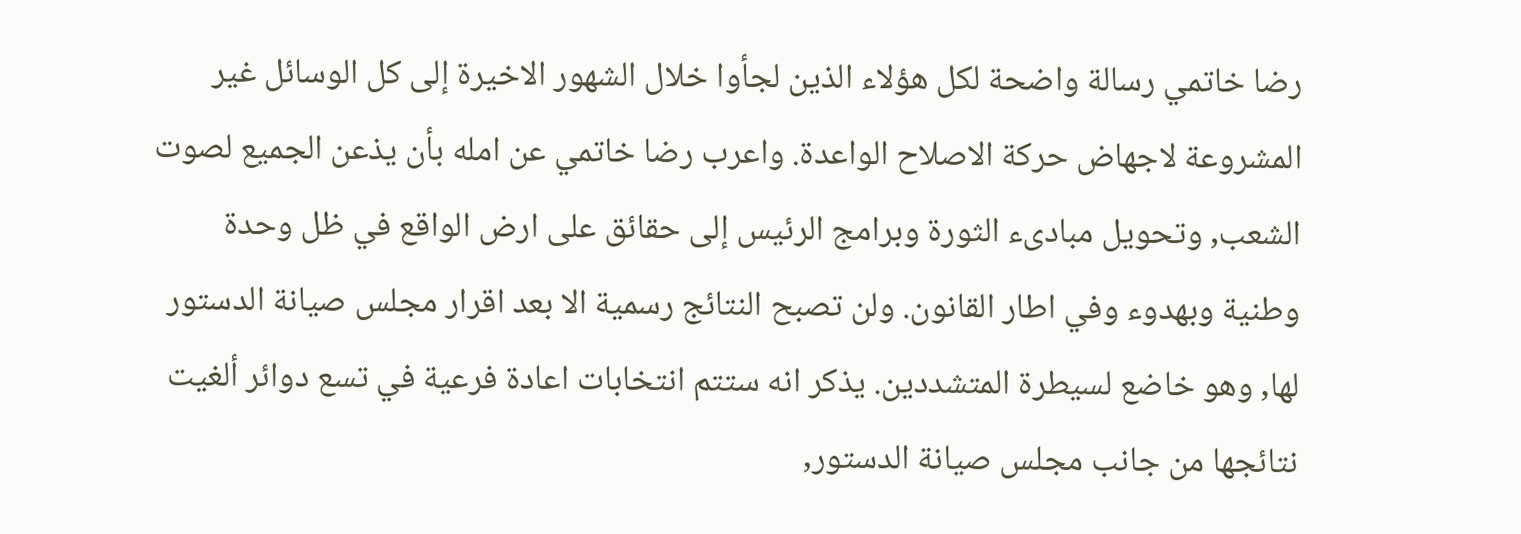رضا خاتمي رسالة واضحة لكل هؤلاء الذين لجأوا خلال الشهور الاخيرة إلى كل الوسائل غير المشروعة لاجهاض حركة الاصلاح الواعدة. واعرب رضا خاتمي عن امله بأن يذعن الجميع لصوت الشعب, وتحويل مبادىء الثورة وبرامج الرئيس إلى حقائق على ارض الواقع في ظل وحدة وطنية وبهدوء وفي اطار القانون. ولن تصبح النتائج رسمية الا بعد اقرار مجلس صيانة الدستور لها, وهو خاضع لسيطرة المتشددين. يذكر انه ستتم انتخابات اعادة فرعية في تسع دوائر ألغيت نتائجها من جانب مجلس صيانة الدستور,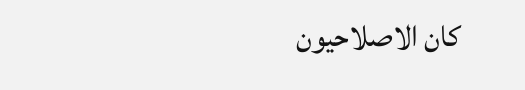كان الاصلاحيون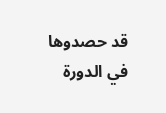قد حصدوها في الدورة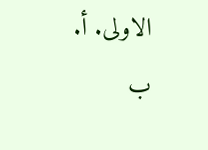الاولى. أ. ب